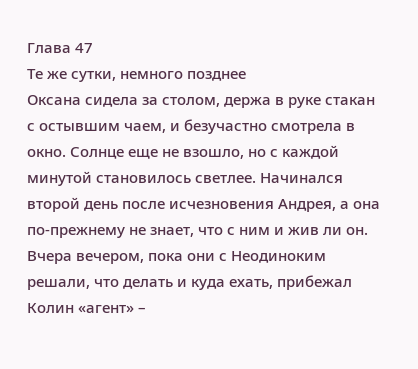Глава 47
Те же сутки, немного позднее
Оксана сидела за столом, держа в руке стакан с остывшим чаем, и безучастно смотрела в окно. Солнце еще не взошло, но с каждой минутой становилось светлее. Начинался второй день после исчезновения Андрея, а она по-прежнему не знает, что с ним и жив ли он.
Вчера вечером, пока они с Неодиноким решали, что делать и куда ехать, прибежал Колин «агент» –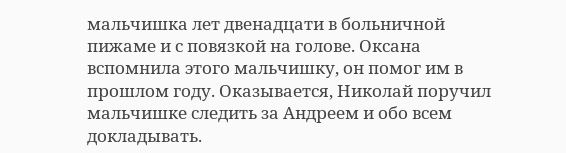мальчишка лет двенадцати в больничной пижаме и с повязкой на голове. Оксана вспомнила этого мальчишку, он помог им в прошлом году. Оказывается, Николай поручил мальчишке следить за Андреем и обо всем докладывать.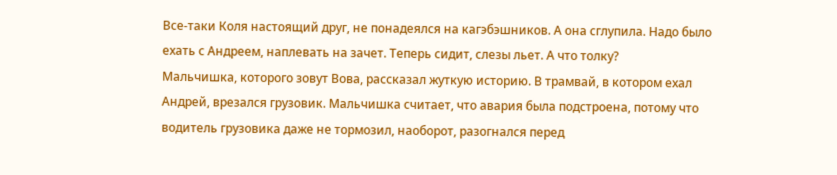Все-таки Коля настоящий друг, не понадеялся на кагэбэшников. А она сглупила. Надо было ехать с Андреем, наплевать на зачет. Теперь сидит, слезы льет. А что толку?
Мальчишка, которого зовут Вова, рассказал жуткую историю. В трамвай, в котором ехал Андрей, врезался грузовик. Мальчишка считает, что авария была подстроена, потому что водитель грузовика даже не тормозил, наоборот, разогнался перед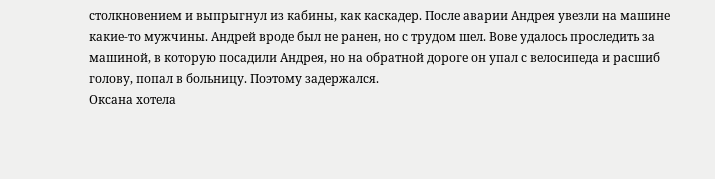столкновением и выпрыгнул из кабины, как каскадер. После аварии Андрея увезли на машине какие-то мужчины. Андрей вроде был не ранен, но с трудом шел. Вове удалось проследить за машиной, в которую посадили Андрея, но на обратной дороге он упал с велосипеда и расшиб голову, попал в больницу. Поэтому задержался.
Оксана хотела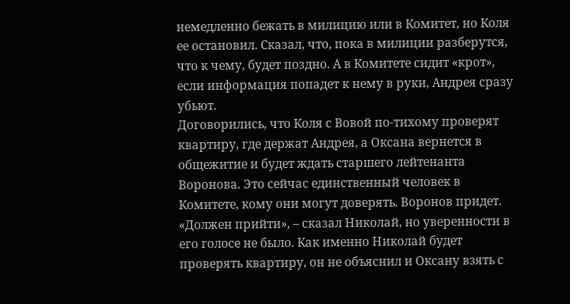немедленно бежать в милицию или в Комитет, но Коля ее остановил. Сказал, что, пока в милиции разберутся, что к чему, будет поздно. А в Комитете сидит «крот», если информация попадет к нему в руки, Андрея сразу убьют.
Договорились, что Коля с Вовой по-тихому проверят квартиру, где держат Андрея, а Оксана вернется в общежитие и будет ждать старшего лейтенанта Воронова. Это сейчас единственный человек в Комитете, кому они могут доверять. Воронов придет.
«Должен прийти», – сказал Николай, но уверенности в его голосе не было. Как именно Николай будет проверять квартиру, он не объяснил и Оксану взять с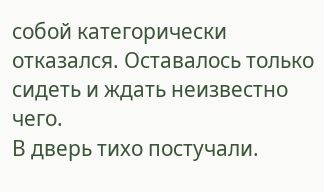собой категорически отказался. Оставалось только сидеть и ждать неизвестно чего.
В дверь тихо постучали.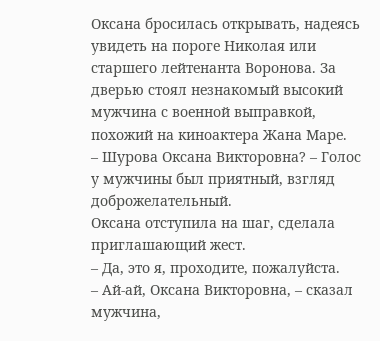Оксана бросилась открывать, надеясь увидеть на пороге Николая или старшего лейтенанта Воронова. За дверью стоял незнакомый высокий мужчина с военной выправкой, похожий на киноактера Жана Маре.
– Шурова Оксана Викторовна? – Голос у мужчины был приятный, взгляд доброжелательный.
Оксана отступила на шаг, сделала приглашающий жест.
– Да, это я, проходите, пожалуйста.
– Ай-ай, Оксана Викторовна, – сказал мужчина,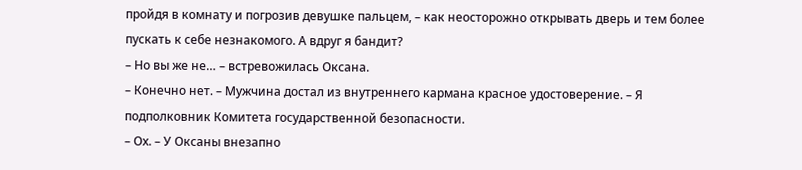пройдя в комнату и погрозив девушке пальцем, – как неосторожно открывать дверь и тем более пускать к себе незнакомого. А вдруг я бандит?
– Но вы же не… – встревожилась Оксана.
– Конечно нет. – Мужчина достал из внутреннего кармана красное удостоверение. – Я подполковник Комитета государственной безопасности.
– Ох. – У Оксаны внезапно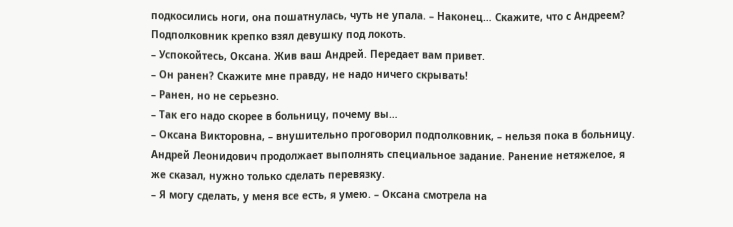подкосились ноги, она пошатнулась, чуть не упала. – Наконец… Скажите, что с Андреем?
Подполковник крепко взял девушку под локоть.
– Успокойтесь, Оксана. Жив ваш Андрей. Передает вам привет.
– Он ранен? Скажите мне правду, не надо ничего скрывать!
– Ранен, но не серьезно.
– Так его надо скорее в больницу, почему вы…
– Оксана Викторовна, – внушительно проговорил подполковник, – нельзя пока в больницу. Андрей Леонидович продолжает выполнять специальное задание. Ранение нетяжелое, я же сказал, нужно только сделать перевязку.
– Я могу сделать, у меня все есть, я умею. – Оксана смотрела на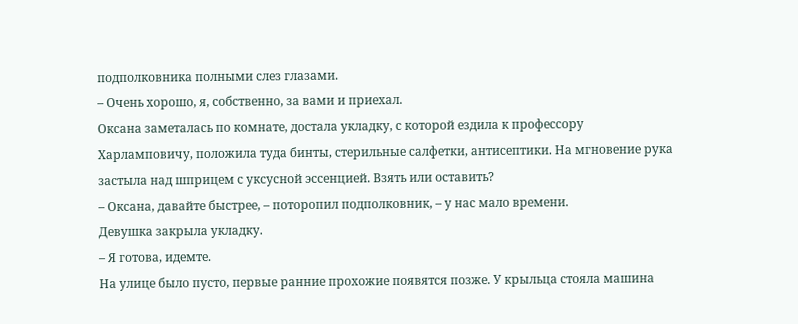подполковника полными слез глазами.
– Очень хорошо, я, собственно, за вами и приехал.
Оксана заметалась по комнате, достала укладку, с которой ездила к профессору Харламповичу, положила туда бинты, стерильные салфетки, антисептики. На мгновение рука застыла над шприцем с уксусной эссенцией. Взять или оставить?
– Оксана, давайте быстрее, – поторопил подполковник, – у нас мало времени.
Девушка закрыла укладку.
– Я готова, идемте.
На улице было пусто, первые ранние прохожие появятся позже. У крыльца стояла машина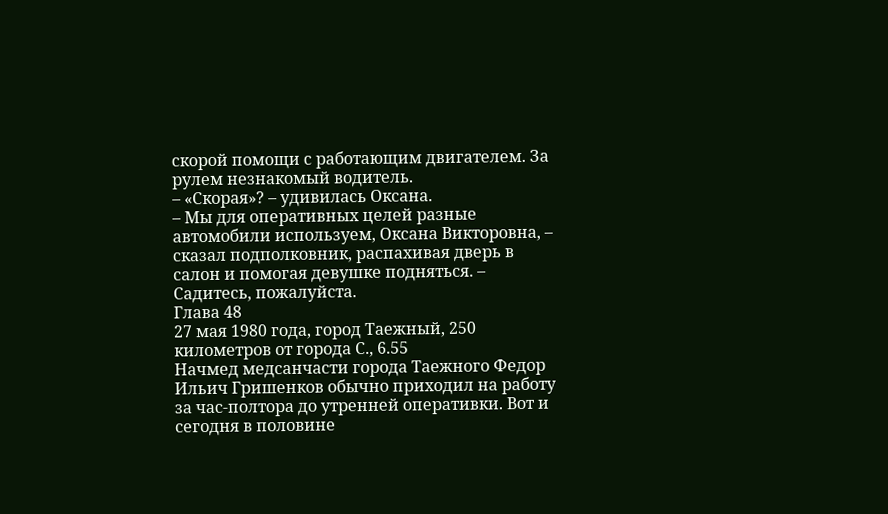скорой помощи с работающим двигателем. За рулем незнакомый водитель.
– «Скорая»? – удивилась Оксана.
– Мы для оперативных целей разные автомобили используем, Оксана Викторовна, – сказал подполковник, распахивая дверь в салон и помогая девушке подняться. – Садитесь, пожалуйста.
Глава 48
27 мая 1980 года, город Таежный, 250 километров от города С., 6.55
Начмед медсанчасти города Таежного Федор Ильич Гришенков обычно приходил на работу за час-полтора до утренней оперативки. Вот и сегодня в половине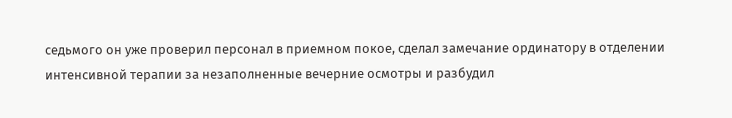седьмого он уже проверил персонал в приемном покое, сделал замечание ординатору в отделении интенсивной терапии за незаполненные вечерние осмотры и разбудил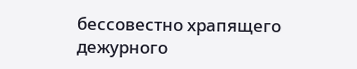бессовестно храпящего дежурного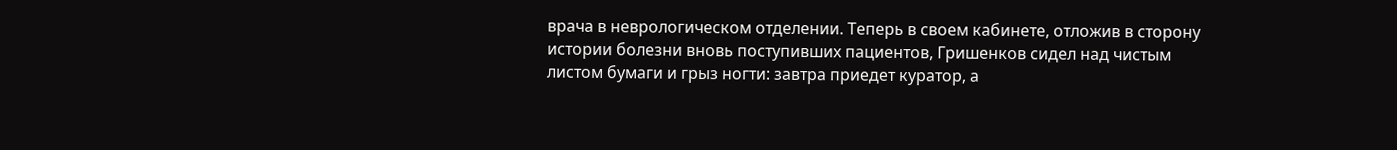врача в неврологическом отделении. Теперь в своем кабинете, отложив в сторону истории болезни вновь поступивших пациентов, Гришенков сидел над чистым листом бумаги и грыз ногти: завтра приедет куратор, а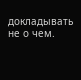докладывать не о чем.